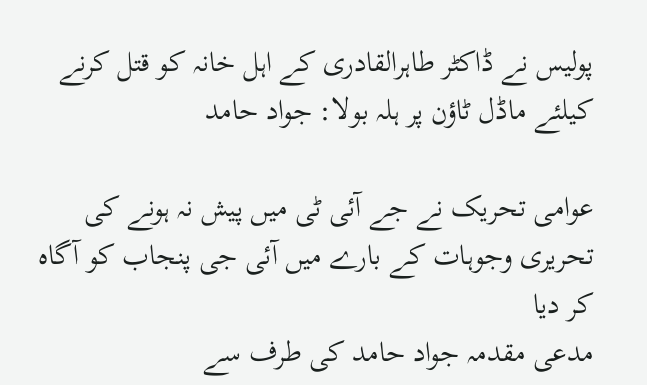پولیس نے ڈاکٹر طاہرالقادری کے اہل خانہ کو قتل کرنے کیلئے ماڈل ٹاؤن پر ہلہ بولا: جواد حامد

عوامی تحریک نے جے آئی ٹی میں پیش نہ ہونے کی تحریری وجوہات کے بارے میں آئی جی پنجاب کو آگاہ کر دیا
مدعی مقدمہ جواد حامد کی طرف سے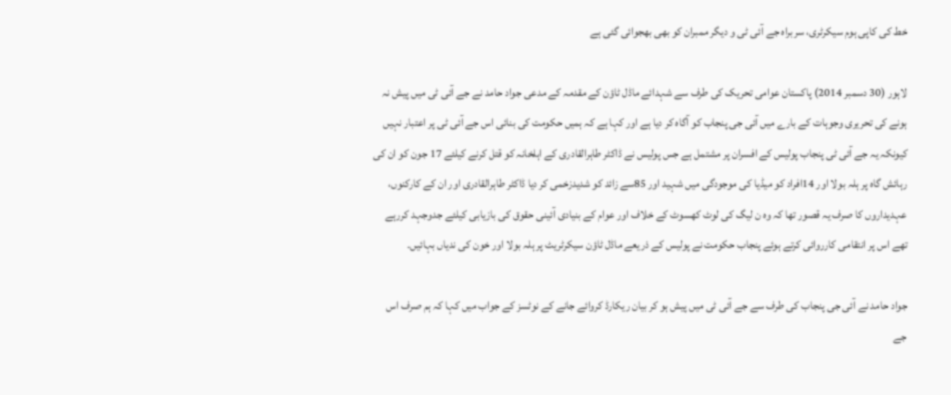خط کی کاپی ہوم سیکرٹری، سربراہ جے آئی ٹی و دیگر ممبران کو بھی بھجوائی گئی ہے

لاہور (30 دسمبر 2014) پاکستان عوامی تحریک کی طرف سے شہدائے ماڈل ٹاؤن کے مقدمہ کے مدعی جواد حامد نے جے آئی ٹی میں پیش نہ ہونے کی تحریری وجوہات کے بارے میں آئی جی پنجاب کو آگاہ کر دیا ہے اور کہا ہے کہ ہمیں حکومت کی بنائی اس جے آئی ٹی پر اعتبار نہیں کیونکہ یہ جے آئی ٹی پنجاب پولیس کے افسران پر مشتمل ہے جس پولیس نے ڈاکٹر طاہرالقادری کے اہلخانہ کو قتل کرنے کیلئے 17 جون کو ان کی رہائش گاہ پر ہلہ بولا اور 14افراد کو میڈیا کی موجودگی میں شہید اور 85سے زائد کو شدیدزخمی کر دیا ڈاکٹر طاہرالقادری اور ان کے کارکنوں، عہدیداروں کا صرف یہ قصور تھا کہ وہ ن لیگ کی لوٹ کھسوٹ کے خلاف اور عوام کے بنیادی آئینی حقوق کی بازیابی کیلئے جدوجہد کررہے تھے اس پر انتقامی کارروائی کرتے ہوئے پنجاب حکومت نے پولیس کے ذریعے ماڈل ٹاؤن سیکرٹریٹ پر ہلہ بولا اور خون کی ندیاں بہائیں۔

جواد حامد نے آئی جی پنجاب کی طرف سے جے آئی ٹی میں پیش ہو کر بیان ریکارڈ کروائے جانے کے نوٹسز کے جواب میں کہا کہ ہم صرف اس جے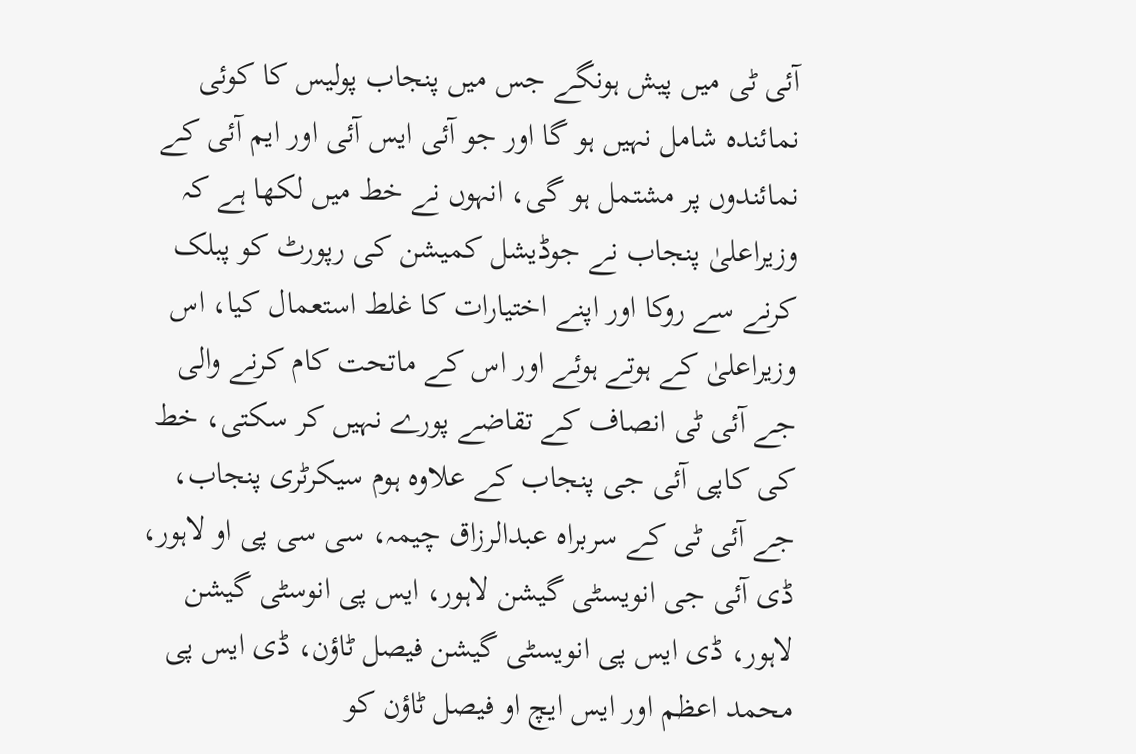آئی ٹی میں پیش ہونگے جس میں پنجاب پولیس کا کوئی نمائندہ شامل نہیں ہو گا اور جو آئی ایس آئی اور ایم آئی کے نمائندوں پر مشتمل ہو گی، انہوں نے خط میں لکھا ہے کہ وزیراعلیٰ پنجاب نے جوڈیشل کمیشن کی رپورٹ کو پبلک کرنے سے روکا اور اپنے اختیارات کا غلط استعمال کیا، اس وزیراعلیٰ کے ہوتے ہوئے اور اس کے ماتحت کام کرنے والی جے آئی ٹی انصاف کے تقاضے پورے نہیں کر سکتی، خط کی کاپی آئی جی پنجاب کے علاوہ ہوم سیکرٹری پنجاب، جے آئی ٹی کے سربراہ عبدالرزاق چیمہ، سی سی پی او لاہور، ڈی آئی جی انویسٹی گیشن لاہور، ایس پی انوسٹی گیشن لاہور، ڈی ایس پی انویسٹی گیشن فیصل ٹاؤن، ڈی ایس پی محمد اعظم اور ایس ایچ او فیصل ٹاؤن کو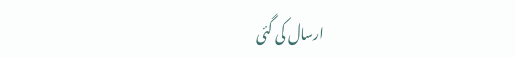ارسال کی گئی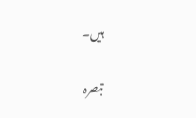ہیں۔

تبصرہ